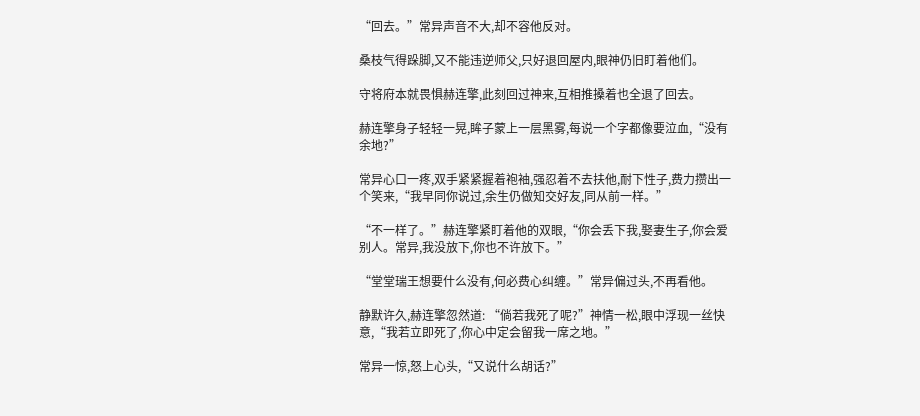“回去。”常异声音不大,却不容他反对。

桑枝气得跺脚,又不能违逆师父,只好退回屋内,眼神仍旧盯着他们。

守将府本就畏惧赫连擎,此刻回过神来,互相推搡着也全退了回去。

赫连擎身子轻轻一晃,眸子蒙上一层黑雾,每说一个字都像要泣血,“没有余地?”

常异心口一疼,双手紧紧握着袍袖,强忍着不去扶他,耐下性子,费力攒出一个笑来,“我早同你说过,余生仍做知交好友,同从前一样。”

“不一样了。”赫连擎紧盯着他的双眼,“你会丢下我,娶妻生子,你会爱别人。常异,我没放下,你也不许放下。”

“堂堂瑞王想要什么没有,何必费心纠缠。”常异偏过头,不再看他。

静默许久,赫连擎忽然道: “倘若我死了呢?”神情一松,眼中浮现一丝快意,“我若立即死了,你心中定会留我一席之地。”

常异一惊,怒上心头,“又说什么胡话?”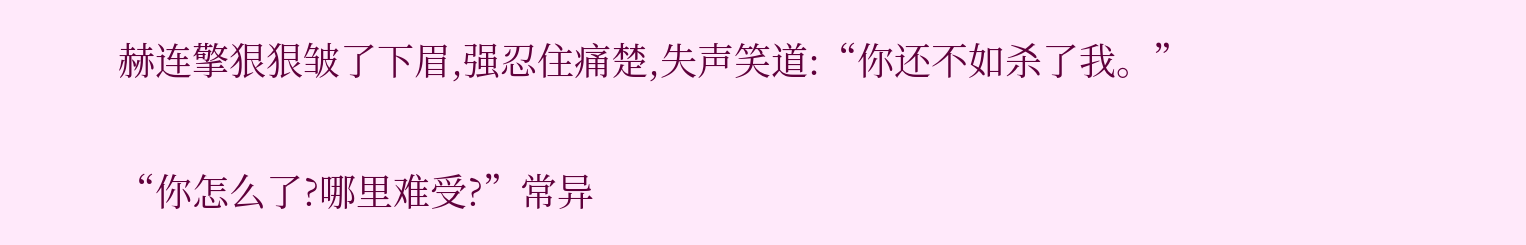赫连擎狠狠皱了下眉,强忍住痛楚,失声笑道:“你还不如杀了我。”

“你怎么了?哪里难受?”常异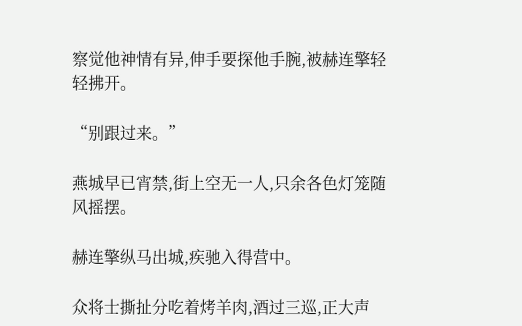察觉他神情有异,伸手要探他手腕,被赫连擎轻轻拂开。

“别跟过来。”

燕城早已宵禁,街上空无一人,只余各色灯笼随风摇摆。

赫连擎纵马出城,疾驰入得营中。

众将士撕扯分吃着烤羊肉,酒过三巡,正大声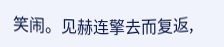笑闹。见赫连擎去而复返,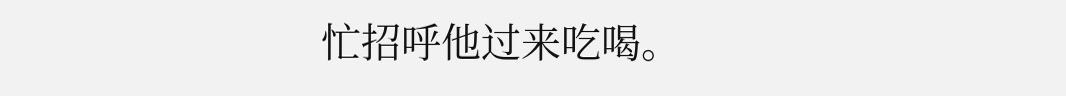忙招呼他过来吃喝。